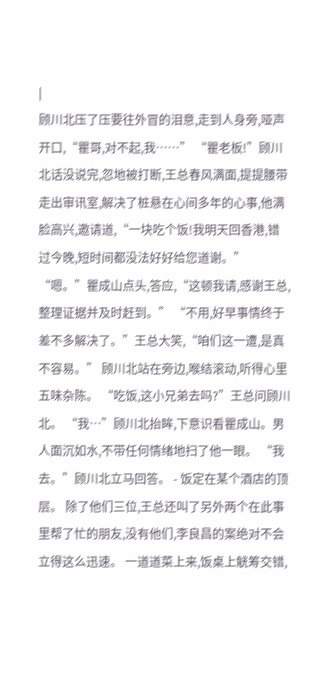|
顾川北压了压要往外冒的泪意,走到人身旁,哑声开口,“瞿哥,对不起,我……” “瞿老板!”顾川北话没说完,忽地被打断,王总春风满面,提提腰带走出审讯室,解决了桩悬在心间多年的心事,他满脸高兴,邀请道,“一块吃个饭!我明天回香港,错过今晚,短时间都没法好好给您道谢。” “嗯。”瞿成山点头,答应,“这顿我请,感谢王总,整理证据并及时赶到。” “不用,好早事情终于差不多解决了。”王总大笑,“咱们这一遭,是真不容易。” 顾川北站在旁边,喉结滚动,听得心里五味杂陈。 “吃饭,这小兄弟去吗?”王总问顾川北。 “我…”顾川北抬眸,下意识看瞿成山。男人面沉如水,不带任何情绪地扫了他一眼。 “我去。”顾川北立马回答。 - 饭定在某个酒店的顶层。 除了他们三位,王总还叫了另外两个在此事里帮了忙的朋友,没有他们,李良昌的案绝对不会立得这么迅速。 一道道菜上来,饭桌上觥筹交错,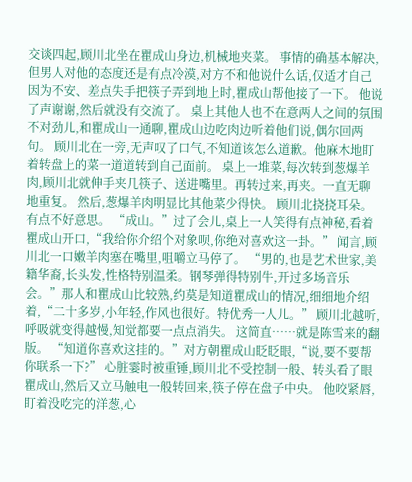交谈四起,顾川北坐在瞿成山身边,机械地夹菜。 事情的确基本解决,但男人对他的态度还是有点冷漠,对方不和他说什么话,仅适才自己因为不安、差点失手把筷子弄到地上时,瞿成山帮他接了一下。 他说了声谢谢,然后就没有交流了。 桌上其他人也不在意两人之间的氛围不对劲儿,和瞿成山一通聊,瞿成山边吃肉边听着他们说,偶尔回两句。 顾川北在一旁,无声叹了口气,不知道该怎么道歉。他麻木地盯着转盘上的菜一道道转到自己面前。 桌上一堆菜,每次转到葱爆羊肉,顾川北就伸手夹几筷子、送进嘴里。再转过来,再夹。一直无聊地重复。 然后,葱爆羊肉明显比其他菜少得快。 顾川北挠挠耳朵。有点不好意思。 “成山。”过了会儿,桌上一人笑得有点神秘,看着瞿成山开口,“我给你介绍个对象呗,你绝对喜欢这一卦。” 闻言,顾川北一口嫩羊肉塞在嘴里,咀嚼立马停了。 “男的,也是艺术世家,美籍华裔,长头发,性格特别温柔。钢琴弹得特别牛,开过多场音乐会。”那人和瞿成山比较熟,约莫是知道瞿成山的情况,细细地介绍着,“二十多岁,小年轻,作风也很好。特优秀一人儿。” 顾川北越听,呼吸就变得越慢,知觉都要一点点消失。 这简直……就是陈雪来的翻版。 “知道你喜欢这挂的。”对方朝瞿成山眨眨眼,“说,要不要帮你联系一下?” 心脏霎时被重锤,顾川北不受控制一般、转头看了眼瞿成山,然后又立马触电一般转回来,筷子停在盘子中央。 他咬紧唇,盯着没吃完的洋葱,心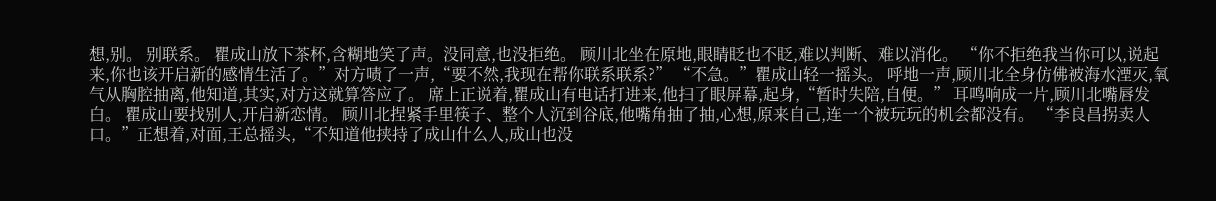想,别。 别联系。 瞿成山放下茶杯,含糊地笑了声。没同意,也没拒绝。 顾川北坐在原地,眼睛眨也不眨,难以判断、难以消化。 “你不拒绝我当你可以,说起来,你也该开启新的感情生活了。”对方啧了一声,“要不然,我现在帮你联系联系?” “不急。”瞿成山轻一摇头。 呼地一声,顾川北全身仿佛被海水湮灭,氧气从胸腔抽离,他知道,其实,对方这就算答应了。 席上正说着,瞿成山有电话打进来,他扫了眼屏幕,起身,“暂时失陪,自便。” 耳鸣响成一片,顾川北嘴唇发白。 瞿成山要找别人,开启新恋情。 顾川北捏紧手里筷子、整个人沉到谷底,他嘴角抽了抽,心想,原来自己,连一个被玩玩的机会都没有。 “李良昌拐卖人口。”正想着,对面,王总摇头,“不知道他挟持了成山什么人,成山也没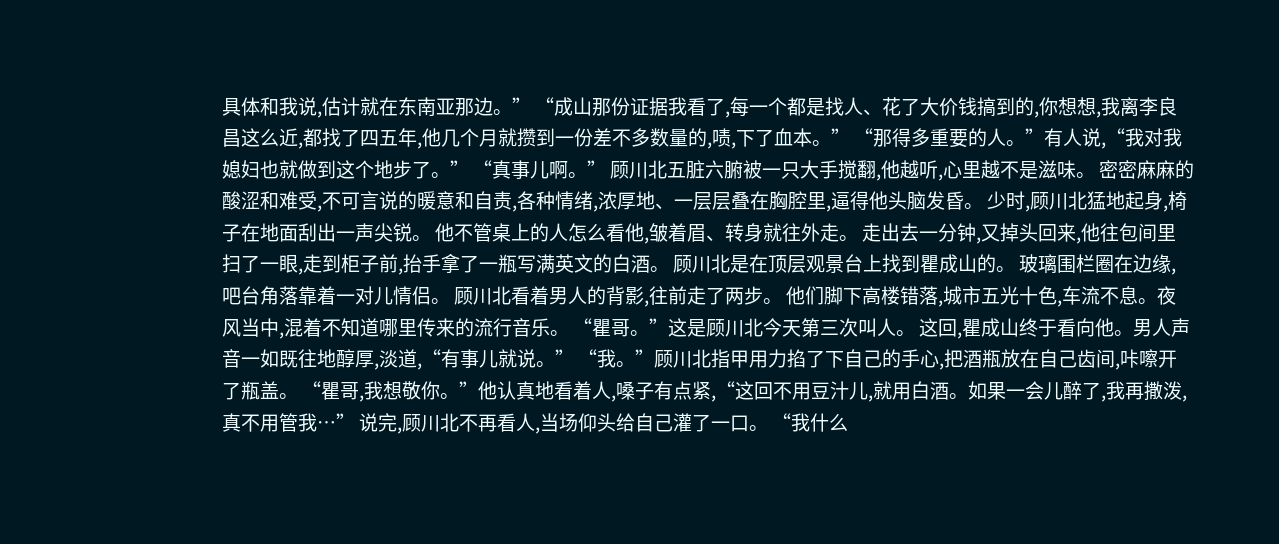具体和我说,估计就在东南亚那边。” “成山那份证据我看了,每一个都是找人、花了大价钱搞到的,你想想,我离李良昌这么近,都找了四五年,他几个月就攒到一份差不多数量的,啧,下了血本。” “那得多重要的人。”有人说,“我对我媳妇也就做到这个地步了。” “真事儿啊。” 顾川北五脏六腑被一只大手搅翻,他越听,心里越不是滋味。 密密麻麻的酸涩和难受,不可言说的暖意和自责,各种情绪,浓厚地、一层层叠在胸腔里,逼得他头脑发昏。 少时,顾川北猛地起身,椅子在地面刮出一声尖锐。 他不管桌上的人怎么看他,皱着眉、转身就往外走。 走出去一分钟,又掉头回来,他往包间里扫了一眼,走到柜子前,抬手拿了一瓶写满英文的白酒。 顾川北是在顶层观景台上找到瞿成山的。 玻璃围栏圈在边缘,吧台角落靠着一对儿情侣。 顾川北看着男人的背影,往前走了两步。 他们脚下高楼错落,城市五光十色,车流不息。夜风当中,混着不知道哪里传来的流行音乐。 “瞿哥。”这是顾川北今天第三次叫人。 这回,瞿成山终于看向他。男人声音一如既往地醇厚,淡道,“有事儿就说。” “我。”顾川北指甲用力掐了下自己的手心,把酒瓶放在自己齿间,咔嚓开了瓶盖。 “瞿哥,我想敬你。”他认真地看着人,嗓子有点紧,“这回不用豆汁儿,就用白酒。如果一会儿醉了,我再撒泼,真不用管我…” 说完,顾川北不再看人,当场仰头给自己灌了一口。 “我什么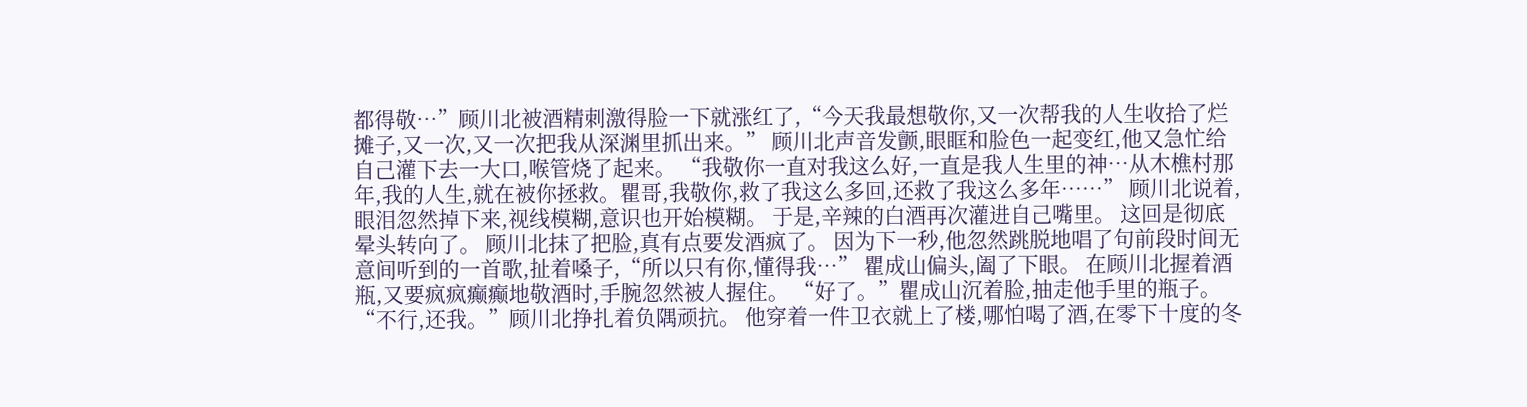都得敬…”顾川北被酒精刺激得脸一下就涨红了,“今天我最想敬你,又一次帮我的人生收拾了烂摊子,又一次,又一次把我从深渊里抓出来。” 顾川北声音发颤,眼眶和脸色一起变红,他又急忙给自己灌下去一大口,喉管烧了起来。 “我敬你一直对我这么好,一直是我人生里的神…从木樵村那年,我的人生,就在被你拯救。瞿哥,我敬你,救了我这么多回,还救了我这么多年……” 顾川北说着,眼泪忽然掉下来,视线模糊,意识也开始模糊。 于是,辛辣的白酒再次灌进自己嘴里。 这回是彻底晕头转向了。 顾川北抹了把脸,真有点要发酒疯了。 因为下一秒,他忽然跳脱地唱了句前段时间无意间听到的一首歌,扯着嗓子,“所以只有你,懂得我…” 瞿成山偏头,阖了下眼。 在顾川北握着酒瓶,又要疯疯癫癫地敬酒时,手腕忽然被人握住。 “好了。”瞿成山沉着脸,抽走他手里的瓶子。 “不行,还我。”顾川北挣扎着负隅顽抗。 他穿着一件卫衣就上了楼,哪怕喝了酒,在零下十度的冬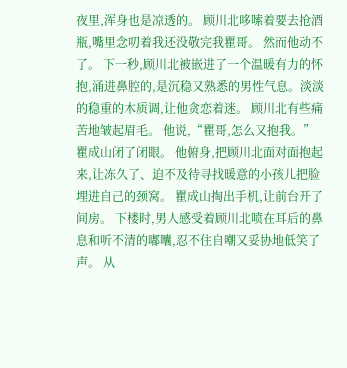夜里,浑身也是凉透的。 顾川北哆嗦着要去抢酒瓶,嘴里念叨着我还没敬完我瞿哥。 然而他动不了。 下一秒,顾川北被嵌进了一个温暖有力的怀抱,涌进鼻腔的,是沉稳又熟悉的男性气息。淡淡的稳重的木质调,让他贪恋着迷。 顾川北有些痛苦地皱起眉毛。 他说,“瞿哥,怎么又抱我。” 瞿成山闭了闭眼。 他俯身,把顾川北面对面抱起来,让冻久了、迫不及待寻找暖意的小孩儿把脸埋进自己的颈窝。 瞿成山掏出手机,让前台开了间房。 下楼时,男人感受着顾川北喷在耳后的鼻息和听不清的嘟囔,忍不住自嘲又妥协地低笑了声。 从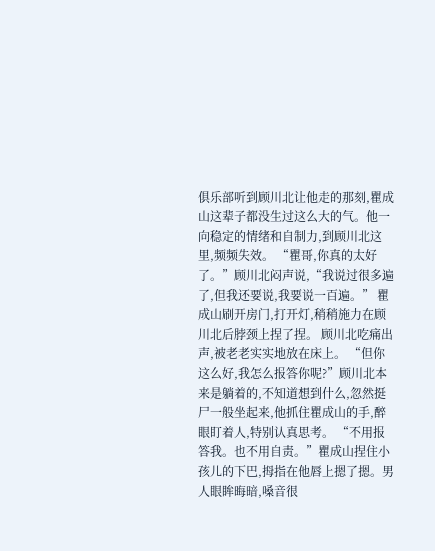俱乐部听到顾川北让他走的那刻,瞿成山这辈子都没生过这么大的气。他一向稳定的情绪和自制力,到顾川北这里,频频失效。 “瞿哥,你真的太好了。”顾川北闷声说,“我说过很多遍了,但我还要说,我要说一百遍。” 瞿成山刷开房门,打开灯,稍稍施力在顾川北后脖颈上捏了捏。 顾川北吃痛出声,被老老实实地放在床上。 “但你这么好,我怎么报答你呢?”顾川北本来是躺着的,不知道想到什么,忽然挺尸一般坐起来,他抓住瞿成山的手,醉眼盯着人,特别认真思考。 “不用报答我。也不用自责。”瞿成山捏住小孩儿的下巴,拇指在他唇上摁了摁。男人眼眸晦暗,嗓音很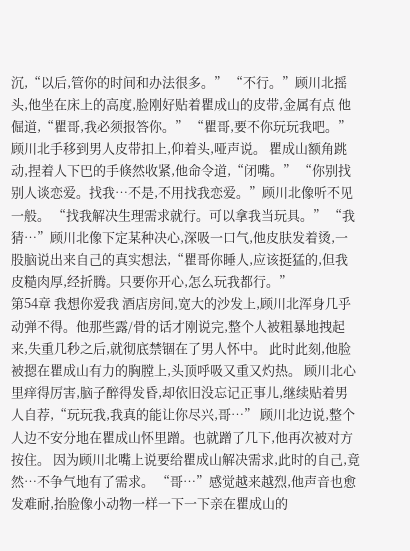沉,“以后,管你的时间和办法很多。” “不行。”顾川北摇头,他坐在床上的高度,脸刚好贴着瞿成山的皮带,金属有点 他倔道,“瞿哥,我必须报答你。” “瞿哥,要不你玩玩我吧。”顾川北手移到男人皮带扣上,仰着头,哑声说。 瞿成山额角跳动,捏着人下巴的手倏然收紧,他命令道,“闭嘴。” “你别找别人谈恋爱。找我…不是,不用找我恋爱。”顾川北像听不见一般。 “找我解决生理需求就行。可以拿我当玩具。” “我猜…”顾川北像下定某种决心,深吸一口气,他皮肤发着烫,一股脑说出来自己的真实想法,“瞿哥你睡人,应该挺猛的,但我皮糙肉厚,经折腾。只要你开心,怎么玩我都行。”
第54章 我想你爱我 酒店房间,宽大的沙发上,顾川北浑身几乎动弹不得。他那些露/骨的话才刚说完,整个人被粗暴地拽起来,失重几秒之后,就彻底禁锢在了男人怀中。 此时此刻,他脸被摁在瞿成山有力的胸膛上,头顶呼吸又重又灼热。 顾川北心里痒得厉害,脑子醉得发昏,却依旧没忘记正事儿,继续贴着男人自荐,“玩玩我,我真的能让你尽兴,哥…” 顾川北边说,整个人边不安分地在瞿成山怀里蹭。也就蹭了几下,他再次被对方按住。 因为顾川北嘴上说要给瞿成山解决需求,此时的自己,竟然…不争气地有了需求。 “哥…”感觉越来越烈,他声音也愈发难耐,抬脸像小动物一样一下一下亲在瞿成山的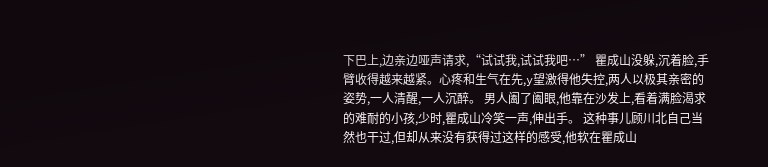下巴上,边亲边哑声请求,“试试我,试试我吧…” 瞿成山没躲,沉着脸,手臂收得越来越紧。心疼和生气在先,y望激得他失控,两人以极其亲密的姿势,一人清醒,一人沉醉。 男人阖了阖眼,他靠在沙发上,看着满脸渴求的难耐的小孩,少时,瞿成山冷笑一声,伸出手。 这种事儿顾川北自己当然也干过,但却从来没有获得过这样的感受,他软在瞿成山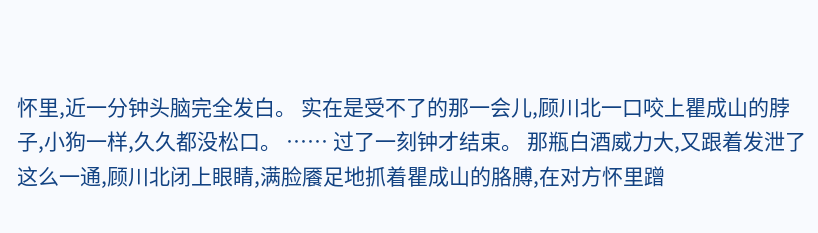怀里,近一分钟头脑完全发白。 实在是受不了的那一会儿,顾川北一口咬上瞿成山的脖子,小狗一样,久久都没松口。 …… 过了一刻钟才结束。 那瓶白酒威力大,又跟着发泄了这么一通,顾川北闭上眼睛,满脸餍足地抓着瞿成山的胳膊,在对方怀里蹭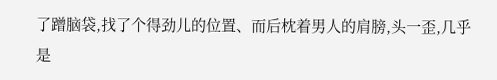了蹭脑袋,找了个得劲儿的位置、而后枕着男人的肩膀,头一歪,几乎是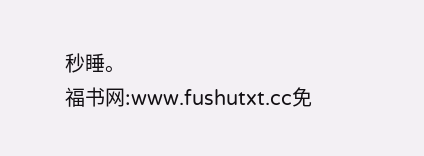秒睡。
福书网:www.fushutxt.cc免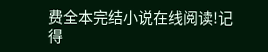费全本完结小说在线阅读!记得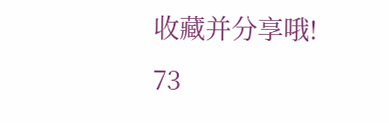收藏并分享哦!
73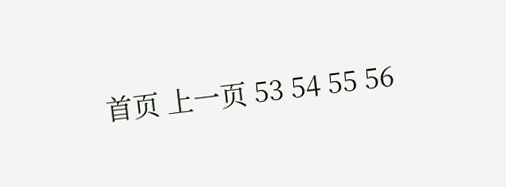首页 上一页 53 54 55 56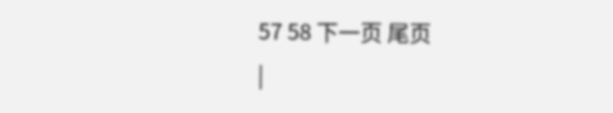57 58 下一页 尾页
|